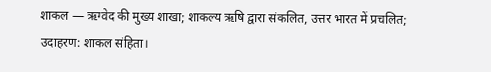शाकल — ऋग्वेद की मुख्य शाखा; शाकल्य ऋषि द्वारा संकलित, उत्तर भारत में प्रचलित; उदाहरण: शाकल संहिता।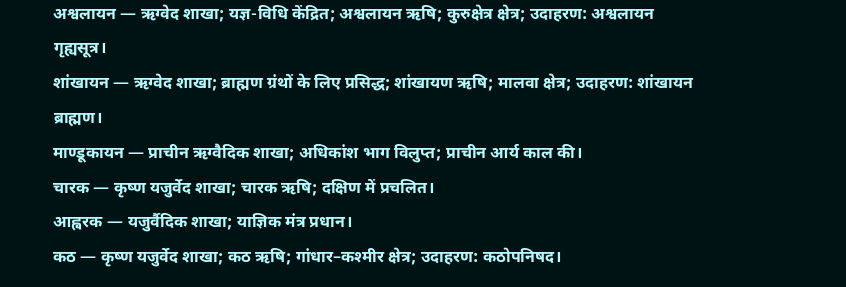अश्वलायन — ऋग्वेद शाखा; यज्ञ-विधि केंद्रित; अश्वलायन ऋषि; कुरुक्षेत्र क्षेत्र; उदाहरण: अश्वलायन गृह्यसूत्र।
शांखायन — ऋग्वेद शाखा; ब्राह्मण ग्रंथों के लिए प्रसिद्ध; शांखायण ऋषि; मालवा क्षेत्र; उदाहरण: शांखायन ब्राह्मण।
माण्डूकायन — प्राचीन ऋग्वैदिक शाखा; अधिकांश भाग विलुप्त; प्राचीन आर्य काल की।
चारक — कृष्ण यजुर्वेद शाखा; चारक ऋषि; दक्षिण में प्रचलित।
आह्वरक — यजुर्वैदिक शाखा; याज्ञिक मंत्र प्रधान।
कठ — कृष्ण यजुर्वेद शाखा; कठ ऋषि; गांधार–कश्मीर क्षेत्र; उदाहरण: कठोपनिषद।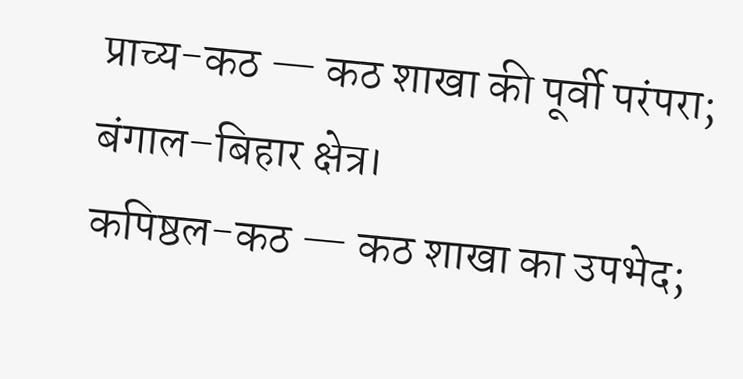प्राच्य-कठ — कठ शाखा की पूर्वी परंपरा; बंगाल–बिहार क्षेत्र।
कपिष्ठल-कठ — कठ शाखा का उपभेद;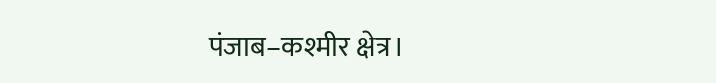पंजाब–कश्मीर क्षेत्र।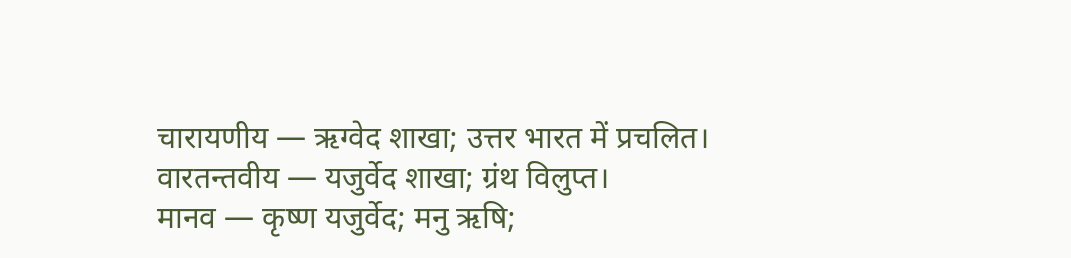चारायणीय — ऋग्वेद शाखा; उत्तर भारत में प्रचलित।
वारतन्तवीय — यजुर्वेद शाखा; ग्रंथ विलुप्त।
मानव — कृष्ण यजुर्वेद; मनु ऋषि;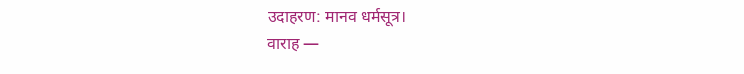उदाहरण: मानव धर्मसूत्र।
वाराह —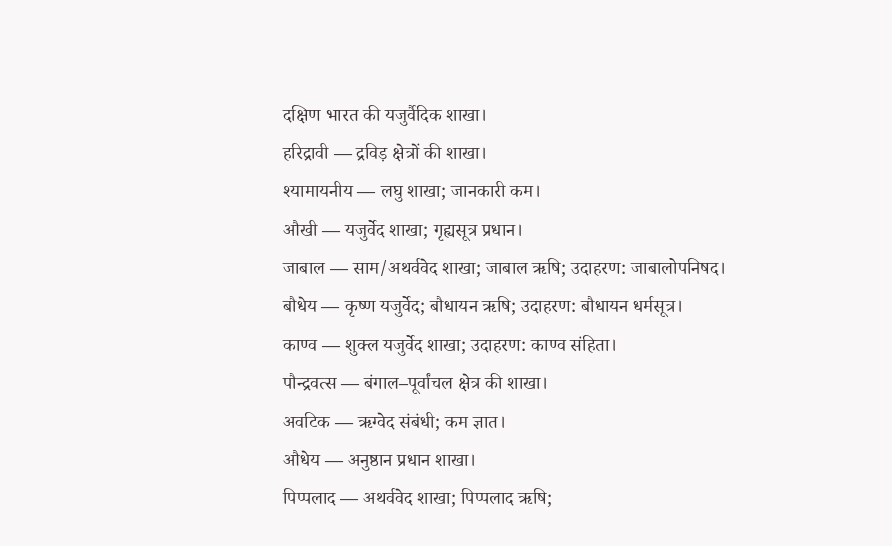दक्षिण भारत की यजुर्वैदिक शाखा।
हरिद्रावी — द्रविड़ क्षेत्रों की शाखा।
श्यामायनीय — लघु शाखा; जानकारी कम।
औखी — यजुर्वेद शाखा; गृह्यसूत्र प्रधान।
जाबाल — साम/अथर्ववेद शाखा; जाबाल ऋषि; उदाहरण: जाबालोपनिषद।
बौधेय — कृष्ण यजुर्वेद; बौधायन ऋषि; उदाहरण: बौधायन धर्मसूत्र।
काण्व — शुक्ल यजुर्वेद शाखा; उदाहरण: काण्व संहिता।
पौन्द्रवत्स — बंगाल–पूर्वांचल क्षेत्र की शाखा।
अवटिक — ऋग्वेद संबंधी; कम ज्ञात।
औधेय — अनुष्ठान प्रधान शाखा।
पिप्पलाद — अथर्ववेद शाखा; पिप्पलाद ऋषि;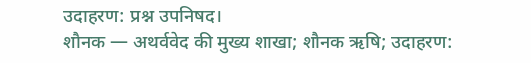उदाहरण: प्रश्न उपनिषद।
शौनक — अथर्ववेद की मुख्य शाखा; शौनक ऋषि; उदाहरण: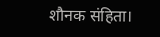शौनक संहिता।